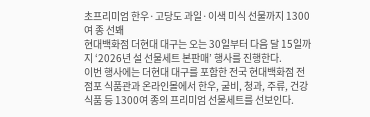초프리미엄 한우·고당도 과일·이색 미식 선물까지 1300여 종 선봬
현대백화점 더현대 대구는 오는 30일부터 다음 달 15일까지 ‘2026년 설 선물세트 본판매’ 행사를 진행한다.
이번 행사에는 더현대 대구를 포함한 전국 현대백화점 전 점포 식품관과 온라인몰에서 한우, 굴비, 청과, 주류, 건강식품 등 1300여 종의 프리미엄 선물세트를 선보인다.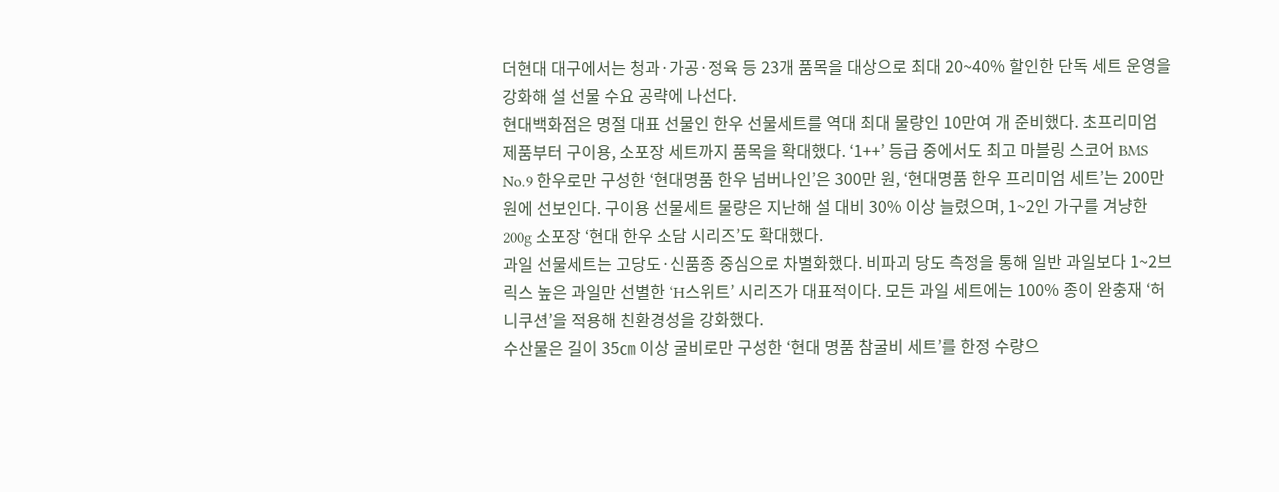더현대 대구에서는 청과·가공·정육 등 23개 품목을 대상으로 최대 20~40% 할인한 단독 세트 운영을 강화해 설 선물 수요 공략에 나선다.
현대백화점은 명절 대표 선물인 한우 선물세트를 역대 최대 물량인 10만여 개 준비했다. 초프리미엄 제품부터 구이용, 소포장 세트까지 품목을 확대했다. ‘1++’ 등급 중에서도 최고 마블링 스코어 BMS No.9 한우로만 구성한 ‘현대명품 한우 넘버나인’은 300만 원, ‘현대명품 한우 프리미엄 세트’는 200만 원에 선보인다. 구이용 선물세트 물량은 지난해 설 대비 30% 이상 늘렸으며, 1~2인 가구를 겨냥한 200g 소포장 ‘현대 한우 소담 시리즈’도 확대했다.
과일 선물세트는 고당도·신품종 중심으로 차별화했다. 비파괴 당도 측정을 통해 일반 과일보다 1~2브릭스 높은 과일만 선별한 ‘H스위트’ 시리즈가 대표적이다. 모든 과일 세트에는 100% 종이 완충재 ‘허니쿠션’을 적용해 친환경성을 강화했다.
수산물은 길이 35㎝ 이상 굴비로만 구성한 ‘현대 명품 참굴비 세트’를 한정 수량으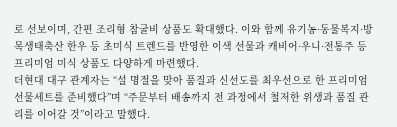로 선보이며, 간편 조리형 참굴비 상품도 확대했다. 이와 함께 유기농·동물복지·방목생태축산 한우 등 초미식 트렌드를 반영한 이색 선물과 캐비어·우니·전통주 등 프리미엄 미식 상품도 다양하게 마련했다.
더현대 대구 관계자는 “설 명절을 맞아 품질과 신선도를 최우선으로 한 프리미엄 선물세트를 준비했다”며 “주문부터 배송까지 전 과정에서 철저한 위생과 품질 관리를 이어갈 것”이라고 말했다.